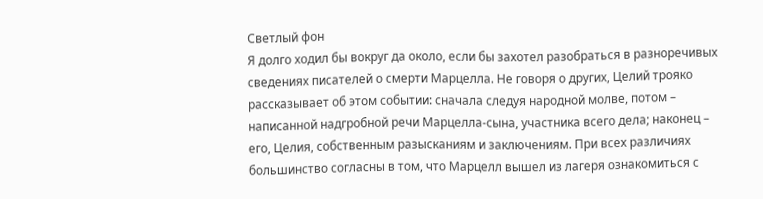Светлый фон
Я долго ходил бы вокруг да около, если бы захотел разобраться в разноречивых сведениях писателей о смерти Марцелла. Не говоря о других, Целий трояко рассказывает об этом событии: сначала следуя народной молве, потом – написанной надгробной речи Марцелла-сына, участника всего дела; наконец – его, Целия, собственным разысканиям и заключениям. При всех различиях большинство согласны в том, что Марцелл вышел из лагеря ознакомиться с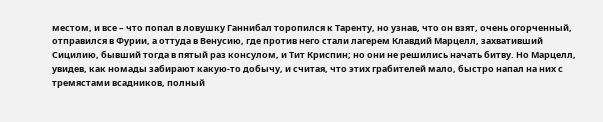местом, и все – что попал в ловушку Ганнибал торопился к Таренту, но узнав, что он взят, очень огорченный, отправился в Фурии, а оттуда в Венусию, где против него стали лагерем Клавдий Марцелл, захвативший Сицилию, бывший тогда в пятый раз консулом, и Тит Криспин; но они не решились начать битву. Но Марцелл, увидев, как номады забирают какую-то добычу, и считая, что этих грабителей мало, быстро напал на них с тремястами всадников, полный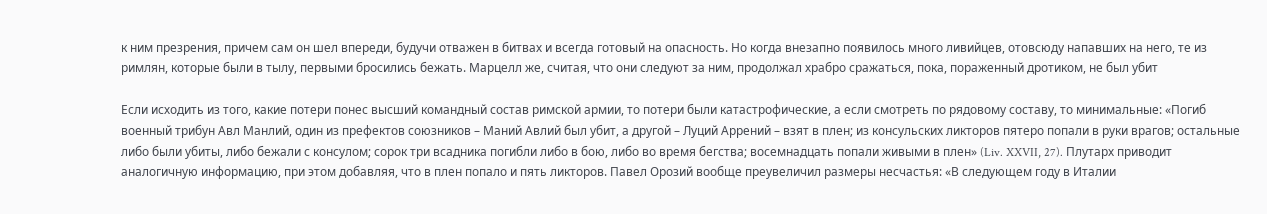к ним презрения, причем сам он шел впереди, будучи отважен в битвах и всегда готовый на опасность. Но когда внезапно появилось много ливийцев, отовсюду напавших на него, те из римлян, которые были в тылу, первыми бросились бежать. Марцелл же, считая, что они следуют за ним, продолжал храбро сражаться, пока, пораженный дротиком, не был убит

Если исходить из того, какие потери понес высший командный состав римской армии, то потери были катастрофические, а если смотреть по рядовому составу, то минимальные: «Погиб военный трибун Авл Манлий, один из префектов союзников – Маний Авлий был убит, а другой – Луций Аррений – взят в плен; из консульских ликторов пятеро попали в руки врагов; остальные либо были убиты, либо бежали с консулом; сорок три всадника погибли либо в бою, либо во время бегства; восемнадцать попали живыми в плен» (Liv. XXVII, 27). Плутарх приводит аналогичную информацию, при этом добавляя, что в плен попало и пять ликторов. Павел Орозий вообще преувеличил размеры несчастья: «В следующем году в Италии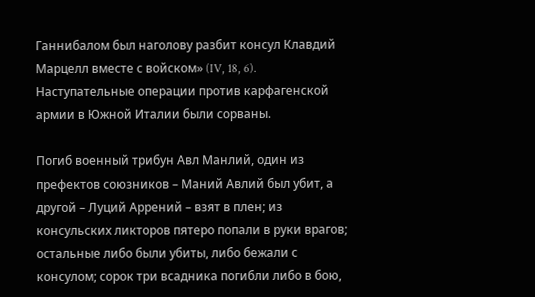Ганнибалом был наголову разбит консул Клавдий Марцелл вместе с войском» (IV, 18, 6). Наступательные операции против карфагенской армии в Южной Италии были сорваны.

Погиб военный трибун Авл Манлий, один из префектов союзников – Маний Авлий был убит, а другой – Луций Аррений – взят в плен; из консульских ликторов пятеро попали в руки врагов; остальные либо были убиты, либо бежали с консулом; сорок три всадника погибли либо в бою,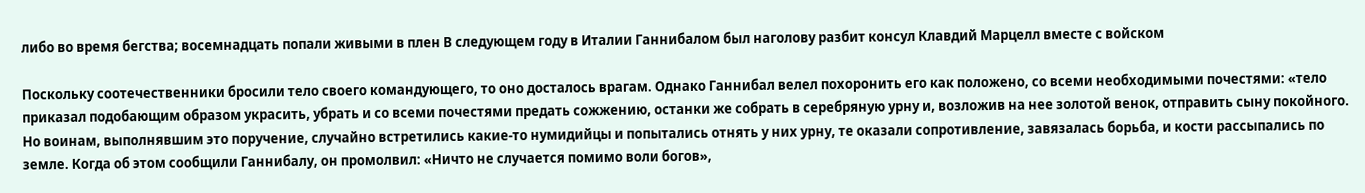либо во время бегства; восемнадцать попали живыми в плен В следующем году в Италии Ганнибалом был наголову разбит консул Клавдий Марцелл вместе с войском

Поскольку соотечественники бросили тело своего командующего, то оно досталось врагам. Однако Ганнибал велел похоронить его как положено, со всеми необходимыми почестями: «тело приказал подобающим образом украсить, убрать и со всеми почестями предать сожжению, останки же собрать в серебряную урну и, возложив на нее золотой венок, отправить сыну покойного. Но воинам, выполнявшим это поручение, случайно встретились какие-то нумидийцы и попытались отнять у них урну, те оказали сопротивление, завязалась борьба, и кости рассыпались по земле. Когда об этом сообщили Ганнибалу, он промолвил: «Ничто не случается помимо воли богов»,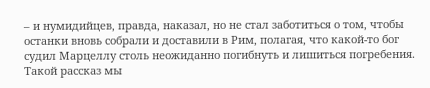– и нумидийцев, правда, наказал, но не стал заботиться о том, чтобы останки вновь собрали и доставили в Рим, полагая, что какой-то бог судил Марцеллу столь неожиданно погибнуть и лишиться погребения. Такой рассказ мы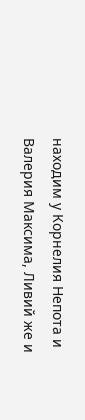находим у Корнелия Непота и Валерия Максима, Ливий же и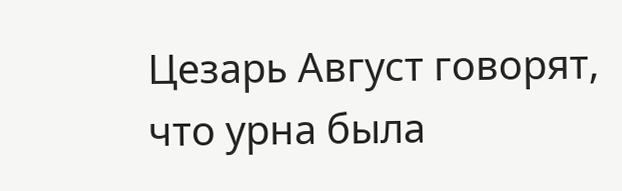Цезарь Август говорят, что урна была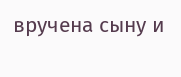вручена сыну и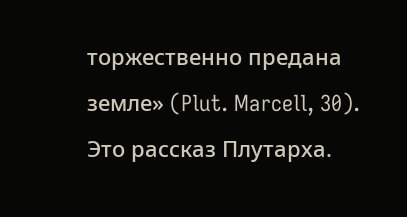торжественно предана земле» (Plut. Marcell, 30). Это рассказ Плутарха.